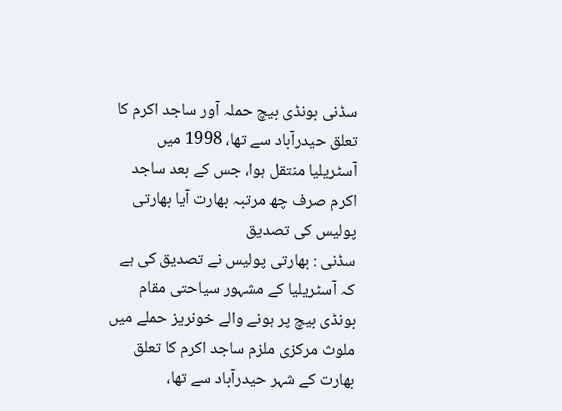سڈنی بونڈی بیچ حملہ آور ساجد اکرم کا تعلق حیدرآباد سے تھا، 1998 میں آسٹریلیا منتقل ہوا، جس کے بعد ساجد اکرم صرف چھ مرتبہ بھارت آیا بھارتی پولیس کی تصدیق
سڈنی : بھارتی پولیس نے تصدیق کی ہے کہ آسٹریلیا کے مشہور سیاحتی مقام بونڈی بیچ پر ہونے والے خونریز حملے میں ملوث مرکزی ملزم ساجد اکرم کا تعلق بھارت کے شہر حیدرآباد سے تھا،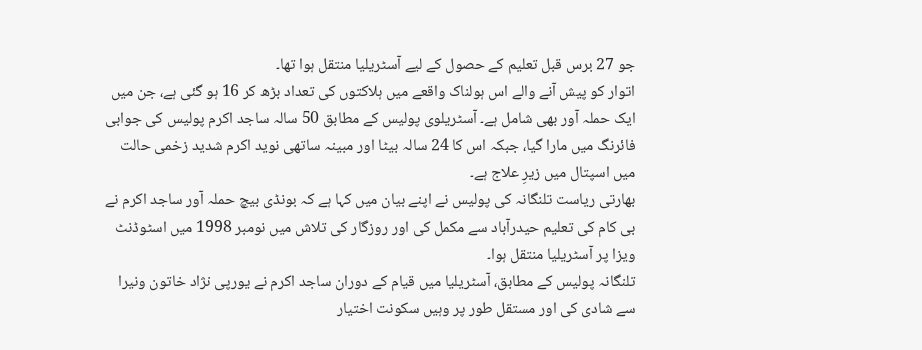جو 27 برس قبل تعلیم کے حصول کے لیے آسٹریلیا منتقل ہوا تھا۔
اتوار کو پیش آنے والے اس ہولناک واقعے میں ہلاکتوں کی تعداد بڑھ کر 16 ہو گئی ہے، جن میں ایک حملہ آور بھی شامل ہے۔ آسٹریلوی پولیس کے مطابق 50 سالہ ساجد اکرم پولیس کی جوابی فائرنگ میں مارا گیا، جبکہ اس کا 24 سالہ بیٹا اور مبینہ ساتھی نوید اکرم شدید زخمی حالت میں اسپتال میں زیرِ علاج ہے۔
بھارتی ریاست تلنگانہ کی پولیس نے اپنے بیان میں کہا ہے کہ بونڈی بیچ حملہ آور ساجد اکرم نے بی کام کی تعلیم حیدرآباد سے مکمل کی اور روزگار کی تلاش میں نومبر 1998 میں اسٹوڈنٹ ویزا پر آسٹریلیا منتقل ہوا۔
تلنگانہ پولیس کے مطابق، آسٹریلیا میں قیام کے دوران ساجد اکرم نے یورپی نژاد خاتون ونیرا سے شادی کی اور مستقل طور پر وہیں سکونت اختیار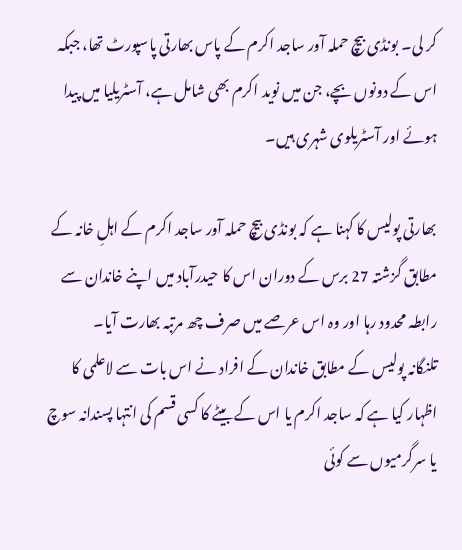کر لی۔ بونڈی بیچ حملہ آور ساجد اکرم کے پاس بھارتی پاسپورٹ تھا، جبکہ اس کے دونوں بچے، جن میں نوید اکرم بھی شامل ہے، آسٹریلیا میں پیدا ہوئے اور آسٹریلوی شہری ہیں۔

بھارتی پولیس کا کہنا ہے کہ بونڈی بیچ حملہ آور ساجد اکرم کے اہلِ خانہ کے مطابق گزشتہ 27 برس کے دوران اس کا حیدرآباد میں اپنے خاندان سے رابطہ محدود رہا اور وہ اس عرصے میں صرف چھ مرتبہ بھارت آیا۔
تلنگانہ پولیس کے مطابق خاندان کے افراد نے اس بات سے لاعلمی کا اظہار کیا ہے کہ ساجد اکرم یا اس کے بیٹے کا کسی قسم کی انتہا پسندانہ سوچ یا سرگرمیوں سے کوئی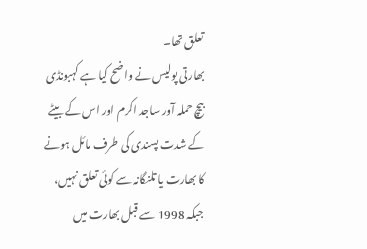تعلق تھا۔
بھارتی پولیس نے واضح کیا ہے کہبونڈی بیچ حملہ آور ساجد اکرم اور اس کے بیٹے کے شدت پسندی کی طرف مائل ہونے کا بھارت یا تلنگانہ سے کوئی تعلق نہیں، جبکہ 1998 سے قبل بھارت میں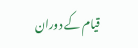قیام کے دوران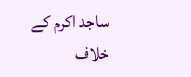ساجد اکرم کے خلاف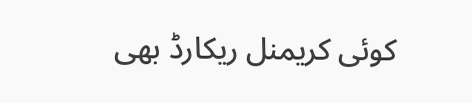کوئی کریمنل ریکارڈ بھی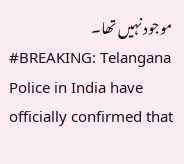موجود نہیں تھا۔
#BREAKING: Telangana Police in India have officially confirmed that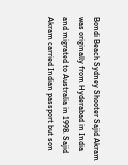Bondi Beach Sydney Shooter Sajid Akram was originally from Hyderabad in India and migrated to Australia in 1998. Sajid Akram carried Indian passport but son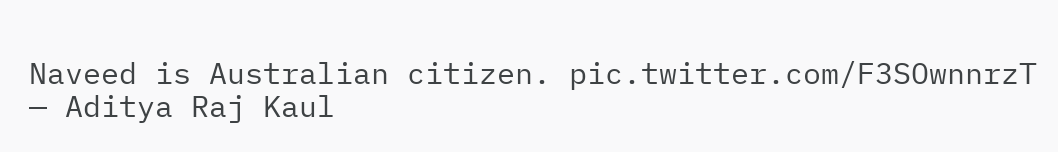Naveed is Australian citizen. pic.twitter.com/F3SOwnnrzT
— Aditya Raj Kaul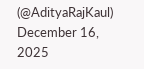(@AdityaRajKaul) December 16, 2025